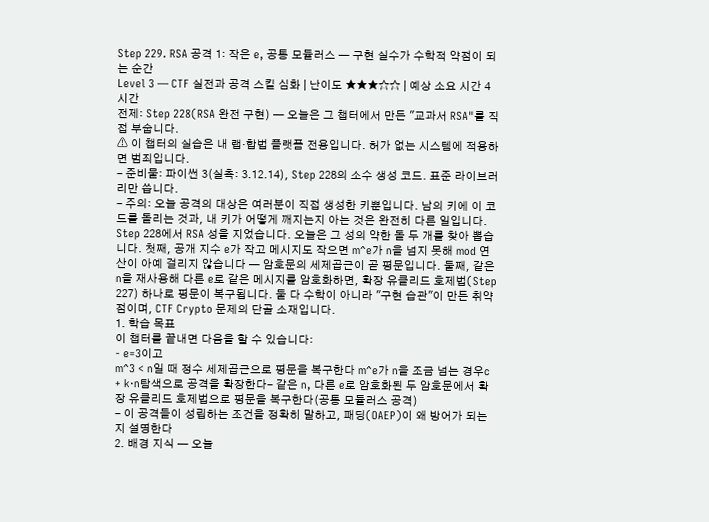Step 229. RSA 공격 1: 작은 e, 공통 모듈러스 — 구현 실수가 수학적 약점이 되는 순간
Level 3 — CTF 실전과 공격 스킬 심화 | 난이도 ★★★☆☆ | 예상 소요 시간 4시간
전제: Step 228(RSA 완전 구현) — 오늘은 그 챕터에서 만든 "교과서 RSA"를 직접 부숩니다.
⚠ 이 챕터의 실습은 내 랩·합법 플랫폼 전용입니다. 허가 없는 시스템에 적용하면 범죄입니다.
- 준비물: 파이썬 3(실측: 3.12.14), Step 228의 소수 생성 코드. 표준 라이브러리만 씁니다.
- 주의: 오늘 공격의 대상은 여러분이 직접 생성한 키뿐입니다. 남의 키에 이 코드를 돌리는 것과, 내 키가 어떻게 깨지는지 아는 것은 완전히 다른 일입니다.
Step 228에서 RSA 성을 지었습니다. 오늘은 그 성의 약한 돌 두 개를 찾아 뽑습니다. 첫째, 공개 지수 e가 작고 메시지도 작으면 m^e가 n을 넘지 못해 mod 연산이 아예 걸리지 않습니다 — 암호문의 세제곱근이 곧 평문입니다. 둘째, 같은 n을 재사용해 다른 e로 같은 메시지를 암호화하면, 확장 유클리드 호제법(Step 227) 하나로 평문이 복구됩니다. 둘 다 수학이 아니라 "구현 습관"이 만든 취약점이며, CTF Crypto 문제의 단골 소재입니다.
1. 학습 목표
이 챕터를 끝내면 다음을 할 수 있습니다:
- e=3이고
m^3 < n일 때 정수 세제곱근으로 평문을 복구한다 m^e가 n을 조금 넘는 경우c + k·n탐색으로 공격을 확장한다- 같은 n, 다른 e로 암호화된 두 암호문에서 확장 유클리드 호제법으로 평문을 복구한다(공통 모듈러스 공격)
- 이 공격들이 성립하는 조건을 정확히 말하고, 패딩(OAEP)이 왜 방어가 되는지 설명한다
2. 배경 지식 — 오늘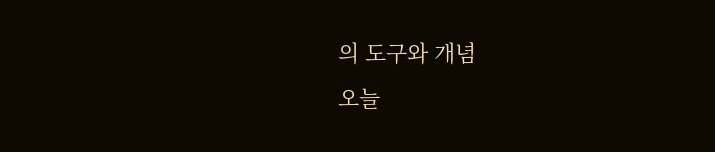의 도구와 개념
오늘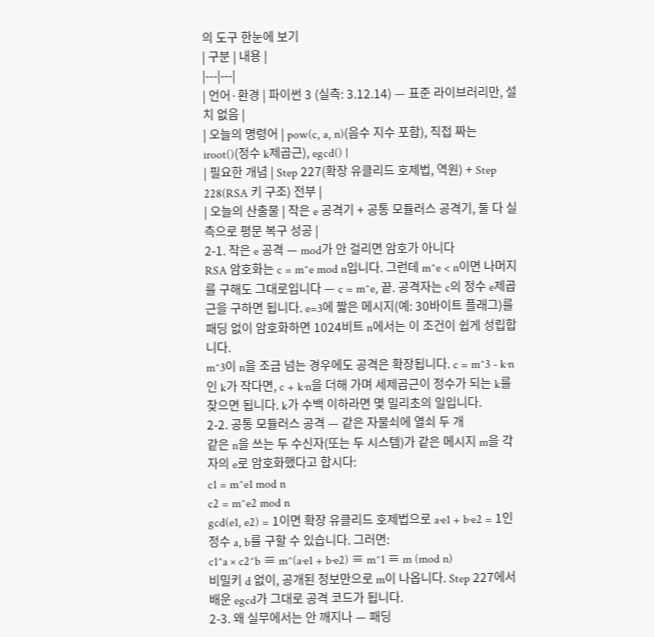의 도구 한눈에 보기
| 구분 | 내용 |
|---|---|
| 언어·환경 | 파이썬 3 (실측: 3.12.14) — 표준 라이브러리만, 설치 없음 |
| 오늘의 명령어 | pow(c, a, n)(음수 지수 포함), 직접 짜는 iroot()(정수 k제곱근), egcd() |
| 필요한 개념 | Step 227(확장 유클리드 호제법, 역원) + Step 228(RSA 키 구조) 전부 |
| 오늘의 산출물 | 작은 e 공격기 + 공통 모듈러스 공격기, 둘 다 실측으로 평문 복구 성공 |
2-1. 작은 e 공격 — mod가 안 걸리면 암호가 아니다
RSA 암호화는 c = m^e mod n입니다. 그런데 m^e < n이면 나머지를 구해도 그대로입니다 — c = m^e, 끝. 공격자는 c의 정수 e제곱근을 구하면 됩니다. e=3에 짧은 메시지(예: 30바이트 플래그)를 패딩 없이 암호화하면 1024비트 n에서는 이 조건이 쉽게 성립합니다.
m^3이 n을 조금 넘는 경우에도 공격은 확장됩니다. c = m^3 - k·n인 k가 작다면, c + k·n을 더해 가며 세제곱근이 정수가 되는 k를 찾으면 됩니다. k가 수백 이하라면 몇 밀리초의 일입니다.
2-2. 공통 모듈러스 공격 — 같은 자물쇠에 열쇠 두 개
같은 n을 쓰는 두 수신자(또는 두 시스템)가 같은 메시지 m을 각자의 e로 암호화했다고 합시다:
c1 = m^e1 mod n
c2 = m^e2 mod n
gcd(e1, e2) = 1이면 확장 유클리드 호제법으로 a·e1 + b·e2 = 1인 정수 a, b를 구할 수 있습니다. 그러면:
c1^a × c2^b ≡ m^(a·e1 + b·e2) ≡ m^1 ≡ m (mod n)
비밀키 d 없이, 공개된 정보만으로 m이 나옵니다. Step 227에서 배운 egcd가 그대로 공격 코드가 됩니다.
2-3. 왜 실무에서는 안 깨지나 — 패딩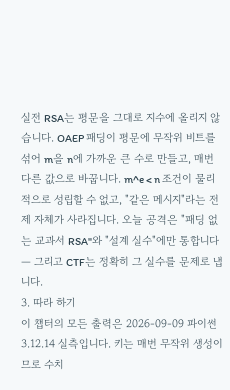실전 RSA는 평문을 그대로 지수에 올리지 않습니다. OAEP 패딩이 평문에 무작위 비트를 섞어 m을 n에 가까운 큰 수로 만들고, 매번 다른 값으로 바꿉니다. m^e < n 조건이 물리적으로 성립할 수 없고, "같은 메시지"라는 전제 자체가 사라집니다. 오늘 공격은 "패딩 없는 교과서 RSA"와 "설계 실수"에만 통합니다 — 그리고 CTF는 정확히 그 실수를 문제로 냅니다.
3. 따라 하기
이 챕터의 모든 출력은 2026-09-09 파이썬 3.12.14 실측입니다. 키는 매번 무작위 생성이므로 수치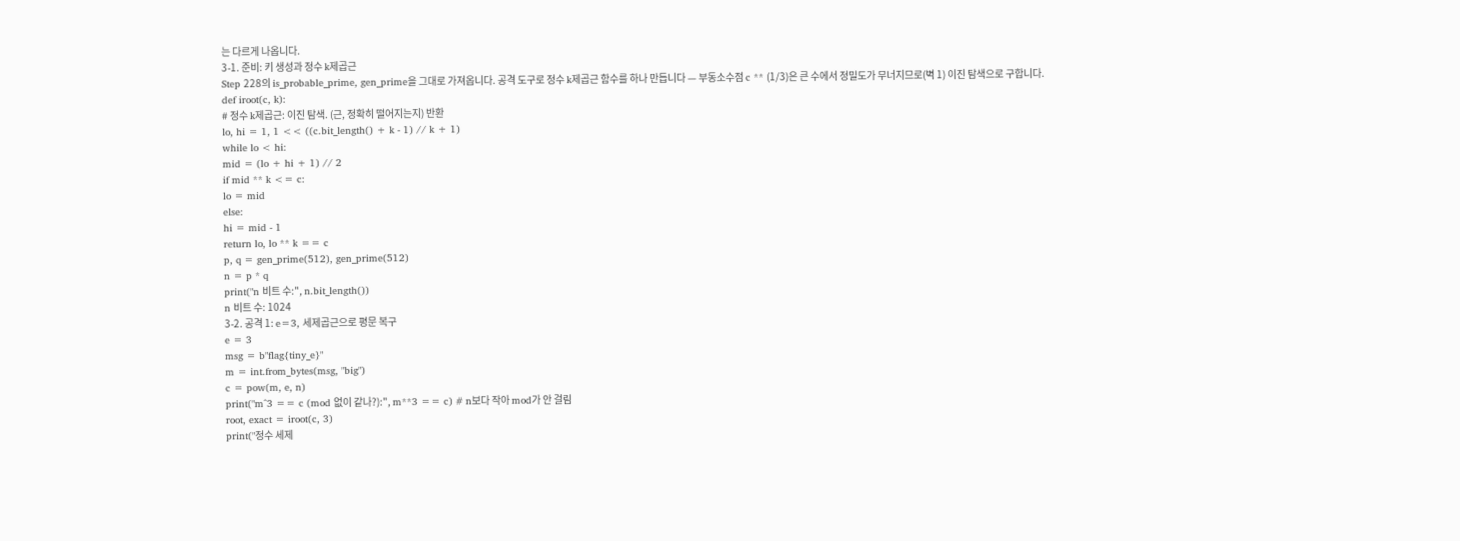는 다르게 나옵니다.
3-1. 준비: 키 생성과 정수 k제곱근
Step 228의 is_probable_prime, gen_prime을 그대로 가져옵니다. 공격 도구로 정수 k제곱근 함수를 하나 만듭니다 — 부동소수점 c ** (1/3)은 큰 수에서 정밀도가 무너지므로(벽 1) 이진 탐색으로 구합니다.
def iroot(c, k):
# 정수 k제곱근: 이진 탐색. (근, 정확히 떨어지는지) 반환
lo, hi = 1, 1 << ((c.bit_length() + k - 1) // k + 1)
while lo < hi:
mid = (lo + hi + 1) // 2
if mid ** k <= c:
lo = mid
else:
hi = mid - 1
return lo, lo ** k == c
p, q = gen_prime(512), gen_prime(512)
n = p * q
print("n 비트 수:", n.bit_length())
n 비트 수: 1024
3-2. 공격 1: e=3, 세제곱근으로 평문 복구
e = 3
msg = b"flag{tiny_e}"
m = int.from_bytes(msg, "big")
c = pow(m, e, n)
print("m^3 == c (mod 없이 같나?):", m**3 == c) # n보다 작아 mod가 안 걸림
root, exact = iroot(c, 3)
print("정수 세제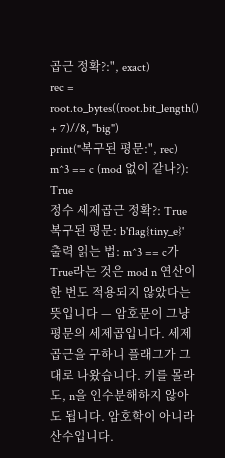곱근 정확?:", exact)
rec = root.to_bytes((root.bit_length() + 7)//8, "big")
print("복구된 평문:", rec)
m^3 == c (mod 없이 같나?): True
정수 세제곱근 정확?: True
복구된 평문: b'flag{tiny_e}'
출력 읽는 법: m^3 == c가 True라는 것은 mod n 연산이 한 번도 적용되지 않았다는 뜻입니다 — 암호문이 그냥 평문의 세제곱입니다. 세제곱근을 구하니 플래그가 그대로 나왔습니다. 키를 몰라도, n을 인수분해하지 않아도 됩니다. 암호학이 아니라 산수입니다.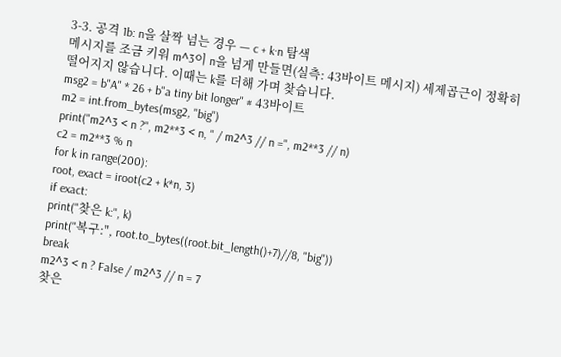3-3. 공격 1b: n을 살짝 넘는 경우 — c + k·n 탐색
메시지를 조금 키워 m^3이 n을 넘게 만들면(실측: 43바이트 메시지) 세제곱근이 정확히 떨어지지 않습니다. 이때는 k를 더해 가며 찾습니다.
msg2 = b"A" * 26 + b"a tiny bit longer" # 43바이트
m2 = int.from_bytes(msg2, "big")
print("m2^3 < n ?", m2**3 < n, " / m2^3 // n =", m2**3 // n)
c2 = m2**3 % n
for k in range(200):
root, exact = iroot(c2 + k*n, 3)
if exact:
print("찾은 k:", k)
print("복구:", root.to_bytes((root.bit_length()+7)//8, "big"))
break
m2^3 < n ? False / m2^3 // n = 7
찾은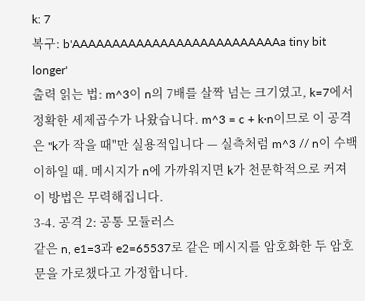k: 7
복구: b'AAAAAAAAAAAAAAAAAAAAAAAAAAa tiny bit longer'
출력 읽는 법: m^3이 n의 7배를 살짝 넘는 크기였고, k=7에서 정확한 세제곱수가 나왔습니다. m^3 = c + k·n이므로 이 공격은 "k가 작을 때"만 실용적입니다 — 실측처럼 m^3 // n이 수백 이하일 때. 메시지가 n에 가까워지면 k가 천문학적으로 커져 이 방법은 무력해집니다.
3-4. 공격 2: 공통 모듈러스
같은 n, e1=3과 e2=65537로 같은 메시지를 암호화한 두 암호문을 가로챘다고 가정합니다.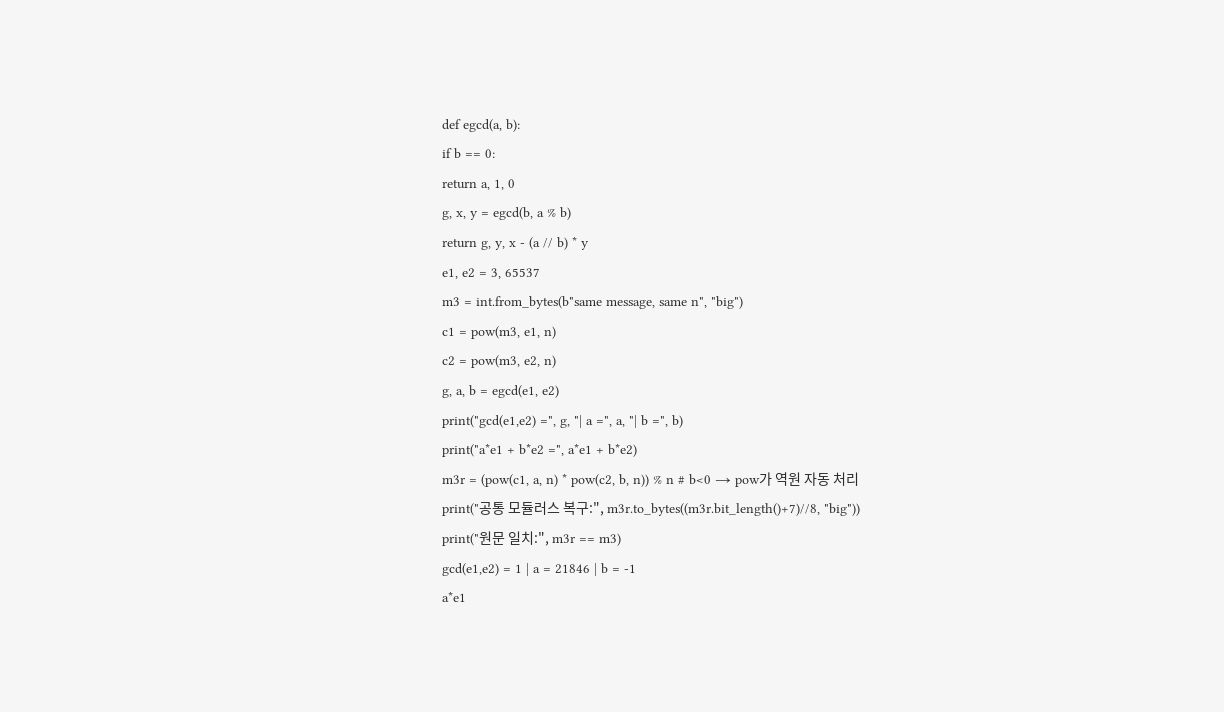def egcd(a, b):
if b == 0:
return a, 1, 0
g, x, y = egcd(b, a % b)
return g, y, x - (a // b) * y
e1, e2 = 3, 65537
m3 = int.from_bytes(b"same message, same n", "big")
c1 = pow(m3, e1, n)
c2 = pow(m3, e2, n)
g, a, b = egcd(e1, e2)
print("gcd(e1,e2) =", g, "| a =", a, "| b =", b)
print("a*e1 + b*e2 =", a*e1 + b*e2)
m3r = (pow(c1, a, n) * pow(c2, b, n)) % n # b<0 → pow가 역원 자동 처리
print("공통 모듈러스 복구:", m3r.to_bytes((m3r.bit_length()+7)//8, "big"))
print("원문 일치:", m3r == m3)
gcd(e1,e2) = 1 | a = 21846 | b = -1
a*e1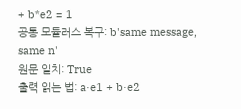+ b*e2 = 1
공통 모듈러스 복구: b'same message, same n'
원문 일치: True
출력 읽는 법: a·e1 + b·e2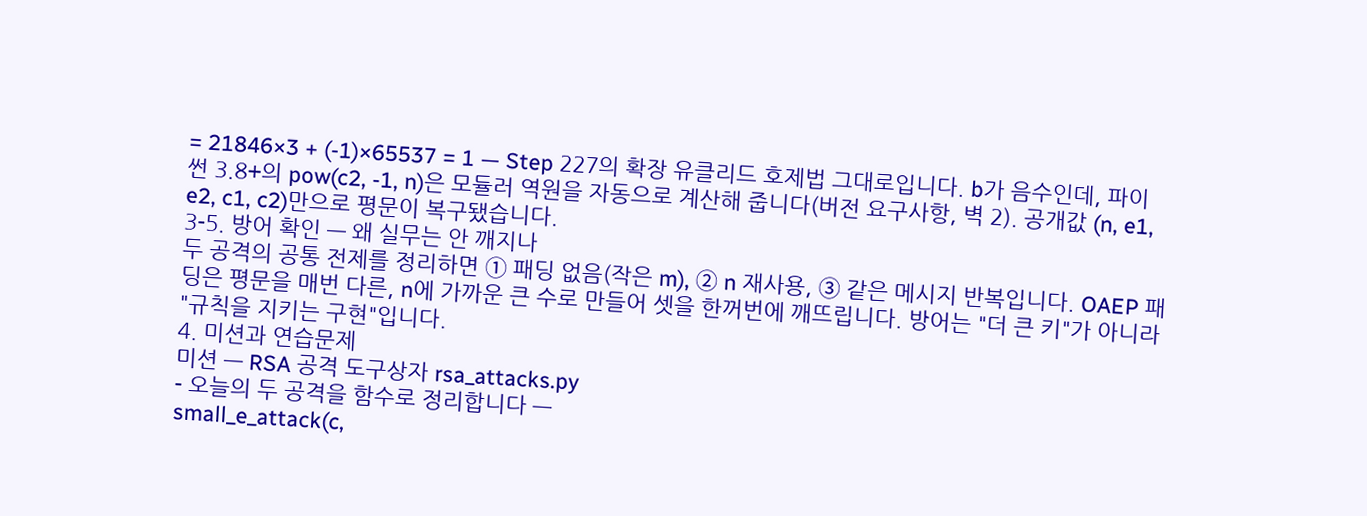= 21846×3 + (-1)×65537 = 1 — Step 227의 확장 유클리드 호제법 그대로입니다. b가 음수인데, 파이썬 3.8+의 pow(c2, -1, n)은 모듈러 역원을 자동으로 계산해 줍니다(버전 요구사항, 벽 2). 공개값 (n, e1, e2, c1, c2)만으로 평문이 복구됐습니다.
3-5. 방어 확인 — 왜 실무는 안 깨지나
두 공격의 공통 전제를 정리하면 ① 패딩 없음(작은 m), ② n 재사용, ③ 같은 메시지 반복입니다. OAEP 패딩은 평문을 매번 다른, n에 가까운 큰 수로 만들어 셋을 한꺼번에 깨뜨립니다. 방어는 "더 큰 키"가 아니라 "규칙을 지키는 구현"입니다.
4. 미션과 연습문제
미션 — RSA 공격 도구상자 rsa_attacks.py
- 오늘의 두 공격을 함수로 정리합니다 —
small_e_attack(c,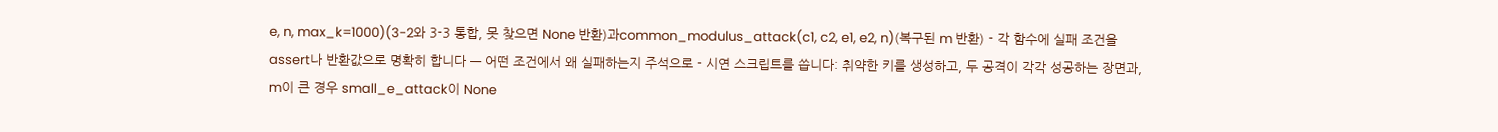e, n, max_k=1000)(3-2와 3-3 통합, 못 찾으면 None 반환)과common_modulus_attack(c1, c2, e1, e2, n)(복구된 m 반환) - 각 함수에 실패 조건을
assert나 반환값으로 명확히 합니다 — 어떤 조건에서 왜 실패하는지 주석으로 - 시연 스크립트를 씁니다: 취약한 키를 생성하고, 두 공격이 각각 성공하는 장면과, m이 큰 경우 small_e_attack이 None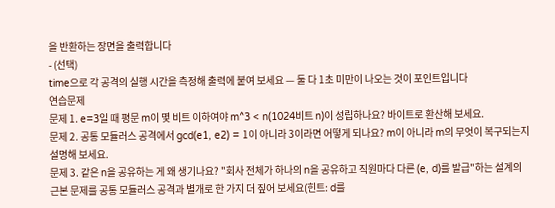을 반환하는 장면을 출력합니다
- (선택)
time으로 각 공격의 실행 시간을 측정해 출력에 붙여 보세요 — 둘 다 1초 미만이 나오는 것이 포인트입니다
연습문제
문제 1. e=3일 때 평문 m이 몇 비트 이하여야 m^3 < n(1024비트 n)이 성립하나요? 바이트로 환산해 보세요.
문제 2. 공통 모듈러스 공격에서 gcd(e1, e2) = 1이 아니라 3이라면 어떻게 되나요? m이 아니라 m의 무엇이 복구되는지 설명해 보세요.
문제 3. 같은 n을 공유하는 게 왜 생기나요? "회사 전체가 하나의 n을 공유하고 직원마다 다른 (e, d)를 발급"하는 설계의 근본 문제를 공통 모듈러스 공격과 별개로 한 가지 더 짚어 보세요(힌트: d를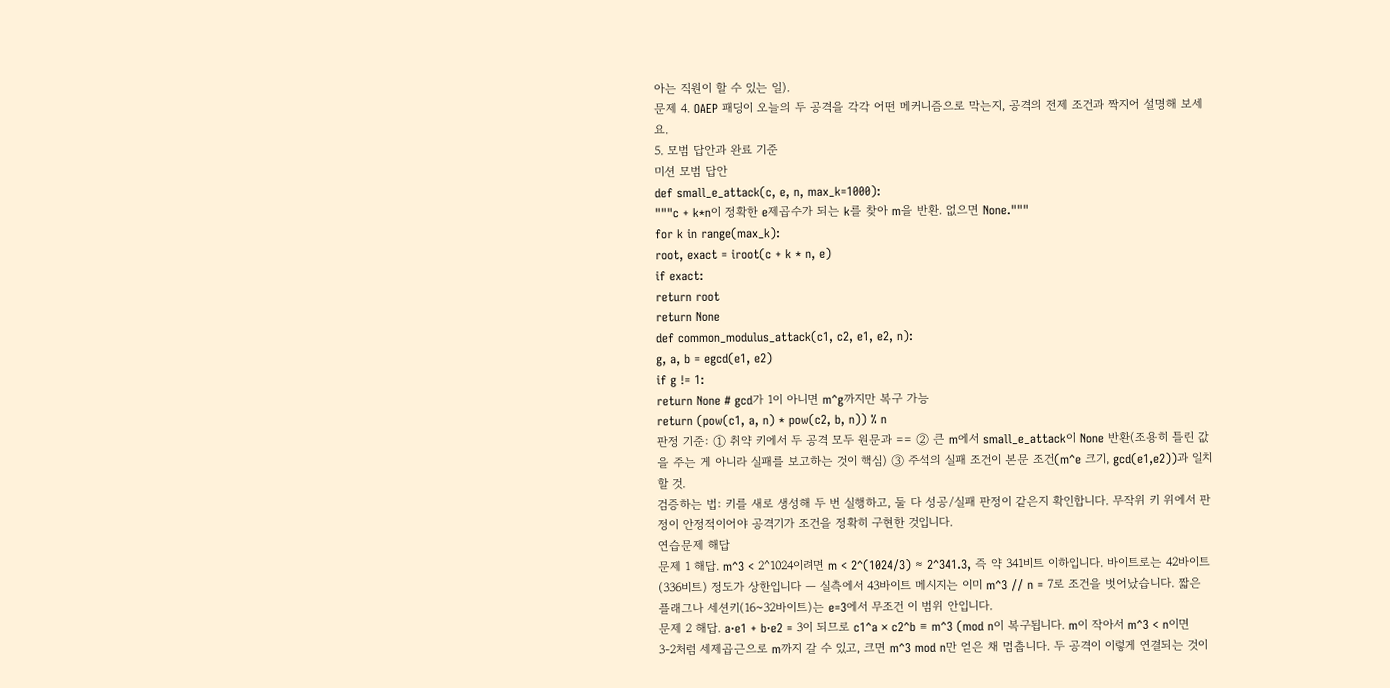아는 직원이 할 수 있는 일).
문제 4. OAEP 패딩이 오늘의 두 공격을 각각 어떤 메커니즘으로 막는지, 공격의 전제 조건과 짝지어 설명해 보세요.
5. 모범 답안과 완료 기준
미션 모범 답안
def small_e_attack(c, e, n, max_k=1000):
"""c + k*n이 정확한 e제곱수가 되는 k를 찾아 m을 반환. 없으면 None."""
for k in range(max_k):
root, exact = iroot(c + k * n, e)
if exact:
return root
return None
def common_modulus_attack(c1, c2, e1, e2, n):
g, a, b = egcd(e1, e2)
if g != 1:
return None # gcd가 1이 아니면 m^g까지만 복구 가능
return (pow(c1, a, n) * pow(c2, b, n)) % n
판정 기준: ① 취약 키에서 두 공격 모두 원문과 == ② 큰 m에서 small_e_attack이 None 반환(조용히 틀린 값을 주는 게 아니라 실패를 보고하는 것이 핵심) ③ 주석의 실패 조건이 본문 조건(m^e 크기, gcd(e1,e2))과 일치할 것.
검증하는 법: 키를 새로 생성해 두 번 실행하고, 둘 다 성공/실패 판정이 같은지 확인합니다. 무작위 키 위에서 판정이 안정적이어야 공격기가 조건을 정확히 구현한 것입니다.
연습문제 해답
문제 1 해답. m^3 < 2^1024이려면 m < 2^(1024/3) ≈ 2^341.3, 즉 약 341비트 이하입니다. 바이트로는 42바이트(336비트) 정도가 상한입니다 — 실측에서 43바이트 메시지는 이미 m^3 // n = 7로 조건을 벗어났습니다. 짧은 플래그나 세션키(16~32바이트)는 e=3에서 무조건 이 범위 안입니다.
문제 2 해답. a·e1 + b·e2 = 3이 되므로 c1^a × c2^b ≡ m^3 (mod n이 복구됩니다. m이 작아서 m^3 < n이면 3-2처럼 세제곱근으로 m까지 갈 수 있고, 크면 m^3 mod n만 얻은 채 멈춥니다. 두 공격이 이렇게 연결되는 것이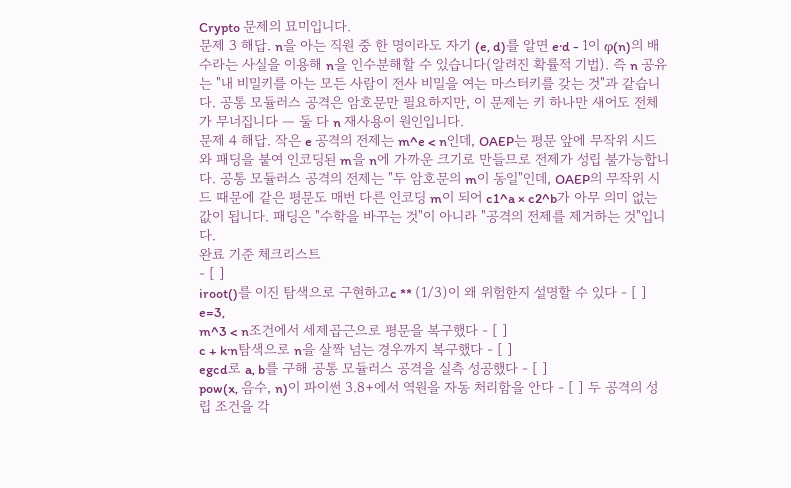Crypto 문제의 묘미입니다.
문제 3 해답. n을 아는 직원 중 한 명이라도 자기 (e, d)를 알면 e·d - 1이 φ(n)의 배수라는 사실을 이용해 n을 인수분해할 수 있습니다(알려진 확률적 기법). 즉 n 공유는 "내 비밀키를 아는 모든 사람이 전사 비밀을 여는 마스터키를 갖는 것"과 같습니다. 공통 모듈러스 공격은 암호문만 필요하지만, 이 문제는 키 하나만 새어도 전체가 무너집니다 — 둘 다 n 재사용이 원인입니다.
문제 4 해답. 작은 e 공격의 전제는 m^e < n인데, OAEP는 평문 앞에 무작위 시드와 패딩을 붙여 인코딩된 m을 n에 가까운 크기로 만들므로 전제가 성립 불가능합니다. 공통 모듈러스 공격의 전제는 "두 암호문의 m이 동일"인데, OAEP의 무작위 시드 때문에 같은 평문도 매번 다른 인코딩 m이 되어 c1^a × c2^b가 아무 의미 없는 값이 됩니다. 패딩은 "수학을 바꾸는 것"이 아니라 "공격의 전제를 제거하는 것"입니다.
완료 기준 체크리스트
- [ ]
iroot()를 이진 탐색으로 구현하고c ** (1/3)이 왜 위험한지 설명할 수 있다 - [ ] e=3,
m^3 < n조건에서 세제곱근으로 평문을 복구했다 - [ ]
c + k·n탐색으로 n을 살짝 넘는 경우까지 복구했다 - [ ]
egcd로 a, b를 구해 공통 모듈러스 공격을 실측 성공했다 - [ ]
pow(x, 음수, n)이 파이썬 3.8+에서 역원을 자동 처리함을 안다 - [ ] 두 공격의 성립 조건을 각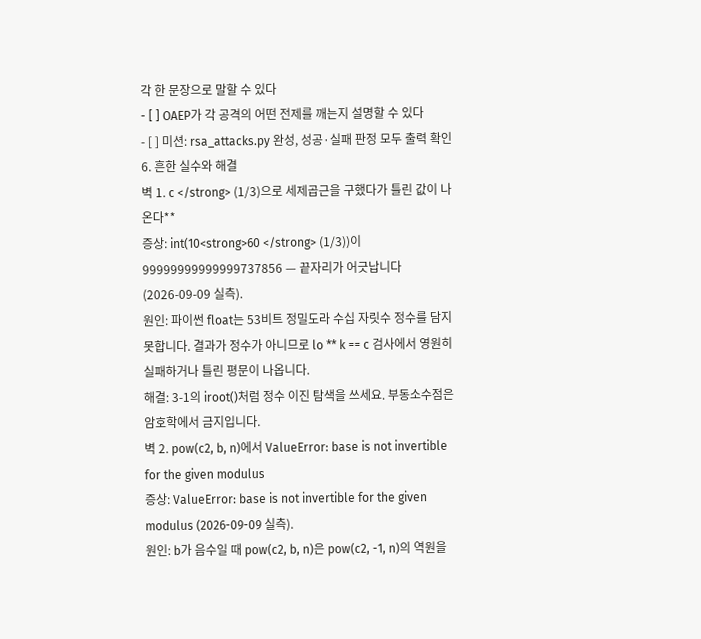각 한 문장으로 말할 수 있다
- [ ] OAEP가 각 공격의 어떤 전제를 깨는지 설명할 수 있다
- [ ] 미션: rsa_attacks.py 완성, 성공·실패 판정 모두 출력 확인
6. 흔한 실수와 해결
벽 1. c </strong> (1/3)으로 세제곱근을 구했다가 틀린 값이 나온다**
증상: int(10<strong>60 </strong> (1/3))이 99999999999999737856 — 끝자리가 어긋납니다(2026-09-09 실측).
원인: 파이썬 float는 53비트 정밀도라 수십 자릿수 정수를 담지 못합니다. 결과가 정수가 아니므로 lo ** k == c 검사에서 영원히 실패하거나 틀린 평문이 나옵니다.
해결: 3-1의 iroot()처럼 정수 이진 탐색을 쓰세요. 부동소수점은 암호학에서 금지입니다.
벽 2. pow(c2, b, n)에서 ValueError: base is not invertible for the given modulus
증상: ValueError: base is not invertible for the given modulus (2026-09-09 실측).
원인: b가 음수일 때 pow(c2, b, n)은 pow(c2, -1, n)의 역원을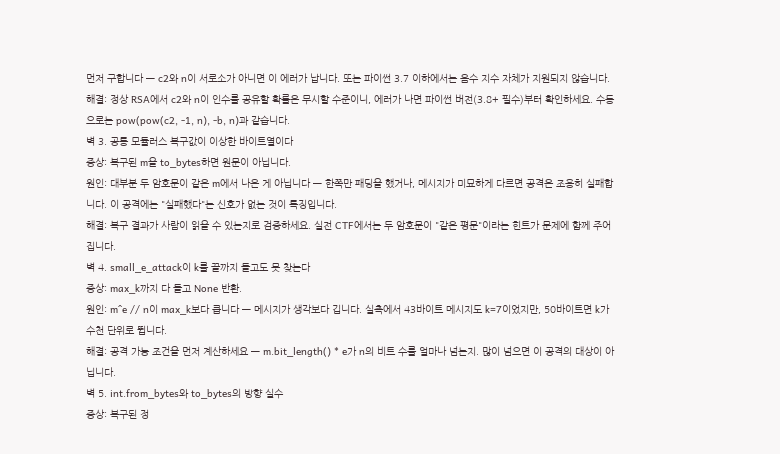먼저 구합니다 — c2와 n이 서로소가 아니면 이 에러가 납니다. 또는 파이썬 3.7 이하에서는 음수 지수 자체가 지원되지 않습니다.
해결: 정상 RSA에서 c2와 n이 인수를 공유할 확률은 무시할 수준이니, 에러가 나면 파이썬 버전(3.8+ 필수)부터 확인하세요. 수동으로는 pow(pow(c2, -1, n), -b, n)과 같습니다.
벽 3. 공통 모듈러스 복구값이 이상한 바이트열이다
증상: 복구된 m을 to_bytes하면 원문이 아닙니다.
원인: 대부분 두 암호문이 같은 m에서 나온 게 아닙니다 — 한쪽만 패딩을 했거나, 메시지가 미묘하게 다르면 공격은 조용히 실패합니다. 이 공격에는 "실패했다"는 신호가 없는 것이 특징입니다.
해결: 복구 결과가 사람이 읽을 수 있는지로 검증하세요. 실전 CTF에서는 두 암호문이 "같은 평문"이라는 힌트가 문제에 함께 주어집니다.
벽 4. small_e_attack이 k를 끝까지 돌고도 못 찾는다
증상: max_k까지 다 돌고 None 반환.
원인: m^e // n이 max_k보다 큽니다 — 메시지가 생각보다 깁니다. 실측에서 43바이트 메시지도 k=7이었지만, 50바이트면 k가 수천 단위로 뜁니다.
해결: 공격 가능 조건을 먼저 계산하세요 — m.bit_length() * e가 n의 비트 수를 얼마나 넘는지. 많이 넘으면 이 공격의 대상이 아닙니다.
벽 5. int.from_bytes와 to_bytes의 방향 실수
증상: 복구된 정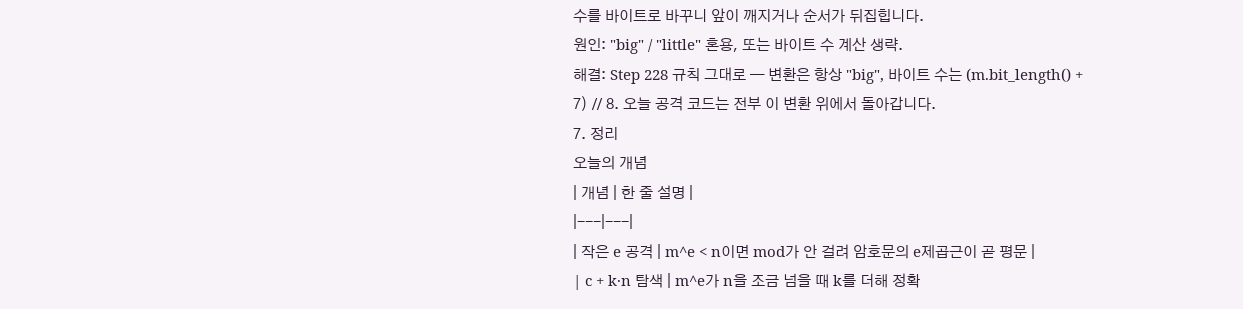수를 바이트로 바꾸니 앞이 깨지거나 순서가 뒤집힙니다.
원인: "big" / "little" 혼용, 또는 바이트 수 계산 생략.
해결: Step 228 규칙 그대로 — 변환은 항상 "big", 바이트 수는 (m.bit_length() + 7) // 8. 오늘 공격 코드는 전부 이 변환 위에서 돌아갑니다.
7. 정리
오늘의 개념
| 개념 | 한 줄 설명 |
|---|---|
| 작은 e 공격 | m^e < n이면 mod가 안 걸려 암호문의 e제곱근이 곧 평문 |
| c + k·n 탐색 | m^e가 n을 조금 넘을 때 k를 더해 정확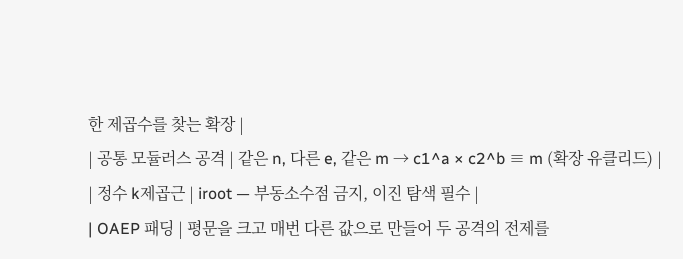한 제곱수를 찾는 확장 |
| 공통 모듈러스 공격 | 같은 n, 다른 e, 같은 m → c1^a × c2^b ≡ m (확장 유클리드) |
| 정수 k제곱근 | iroot — 부동소수점 금지, 이진 탐색 필수 |
| OAEP 패딩 | 평문을 크고 매번 다른 값으로 만들어 두 공격의 전제를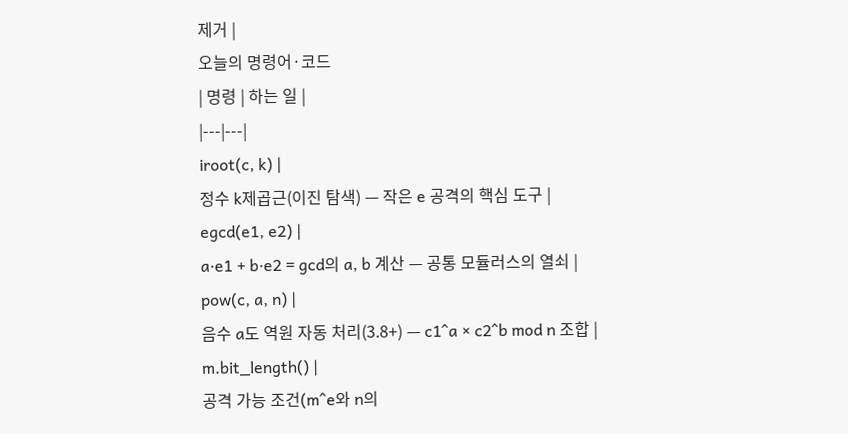제거 |
오늘의 명령어·코드
| 명령 | 하는 일 |
|---|---|
iroot(c, k) |
정수 k제곱근(이진 탐색) — 작은 e 공격의 핵심 도구 |
egcd(e1, e2) |
a·e1 + b·e2 = gcd의 a, b 계산 — 공통 모듈러스의 열쇠 |
pow(c, a, n) |
음수 a도 역원 자동 처리(3.8+) — c1^a × c2^b mod n 조합 |
m.bit_length() |
공격 가능 조건(m^e와 n의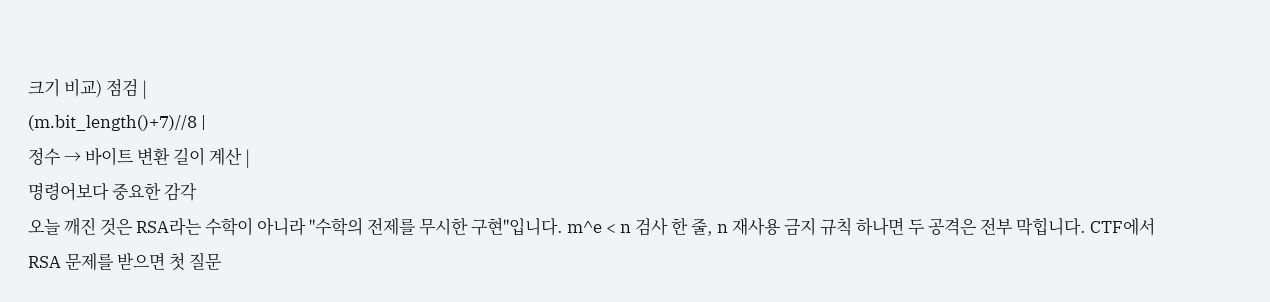크기 비교) 점검 |
(m.bit_length()+7)//8 |
정수 → 바이트 변환 길이 계산 |
명령어보다 중요한 감각
오늘 깨진 것은 RSA라는 수학이 아니라 "수학의 전제를 무시한 구현"입니다. m^e < n 검사 한 줄, n 재사용 금지 규칙 하나면 두 공격은 전부 막힙니다. CTF에서 RSA 문제를 받으면 첫 질문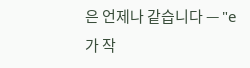은 언제나 같습니다 — "e가 작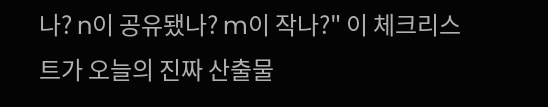나? n이 공유됐나? m이 작나?" 이 체크리스트가 오늘의 진짜 산출물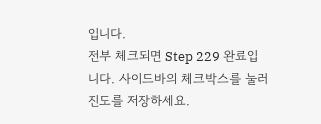입니다.
전부 체크되면 Step 229 완료입니다. 사이드바의 체크박스를 눌러 진도를 저장하세요.